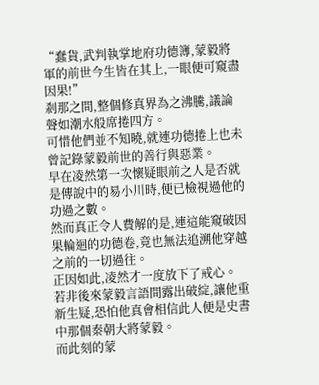“蠢貨,武判執掌地府功德簿,蒙毅將軍的前世今生皆在其上,一眼便可窺盡因果!”
剎那之間,整個修真界為之沸騰,議論聲如潮水般席捲四方。
可惜他們並不知曉,就連功德捲上也未曾記錄蒙毅前世的善行與惡業。
早在凌然第一次懷疑眼前之人是否就是傳說中的易小川時,便已檢視過他的功過之數。
然而真正令人費解的是,連這能窺破因果輪迴的功德卷,竟也無法追溯他穿越之前的一切過往。
正因如此,凌然才一度放下了戒心。
若非後來蒙毅言語間露出破綻,讓他重新生疑,恐怕他真會相信此人便是史書中那個秦朝大將蒙毅。
而此刻的蒙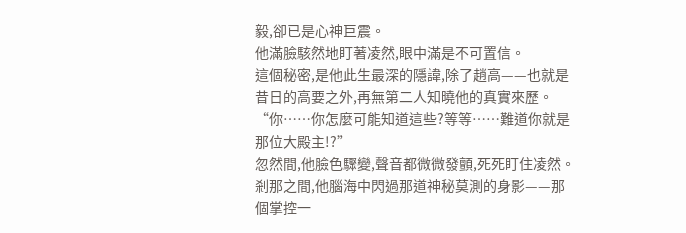毅,卻已是心神巨震。
他滿臉駭然地盯著凌然,眼中滿是不可置信。
這個秘密,是他此生最深的隱諱,除了趙高——也就是昔日的高要之外,再無第二人知曉他的真實來歷。
“你……你怎麼可能知道這些?等等……難道你就是那位大殿主!?”
忽然間,他臉色驟變,聲音都微微發顫,死死盯住凌然。
剎那之間,他腦海中閃過那道神秘莫測的身影——那個掌控一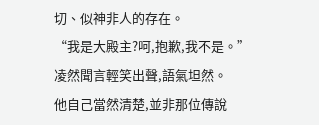切、似神非人的存在。
“我是大殿主?呵,抱歉,我不是。”
凌然聞言輕笑出聲,語氣坦然。
他自己當然清楚,並非那位傳說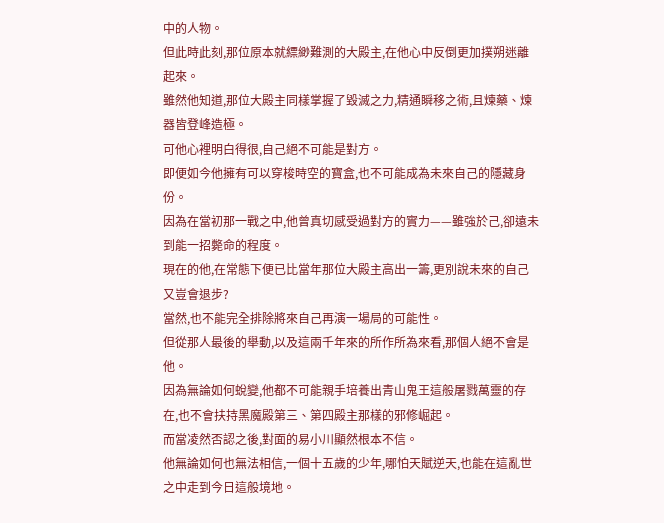中的人物。
但此時此刻,那位原本就縹緲難測的大殿主,在他心中反倒更加撲朔迷離起來。
雖然他知道,那位大殿主同樣掌握了毀滅之力,精通瞬移之術,且煉藥、煉器皆登峰造極。
可他心裡明白得很,自己絕不可能是對方。
即便如今他擁有可以穿梭時空的寶盒,也不可能成為未來自己的隱藏身份。
因為在當初那一戰之中,他曾真切感受過對方的實力——雖強於己,卻遠未到能一招斃命的程度。
現在的他,在常態下便已比當年那位大殿主高出一籌,更別說未來的自己又豈會退步?
當然,也不能完全排除將來自己再演一場局的可能性。
但從那人最後的舉動,以及這兩千年來的所作所為來看,那個人絕不會是他。
因為無論如何蛻變,他都不可能親手培養出青山鬼王這般屠戮萬靈的存在,也不會扶持黑魔殿第三、第四殿主那樣的邪修崛起。
而當凌然否認之後,對面的易小川顯然根本不信。
他無論如何也無法相信,一個十五歲的少年,哪怕天賦逆天,也能在這亂世之中走到今日這般境地。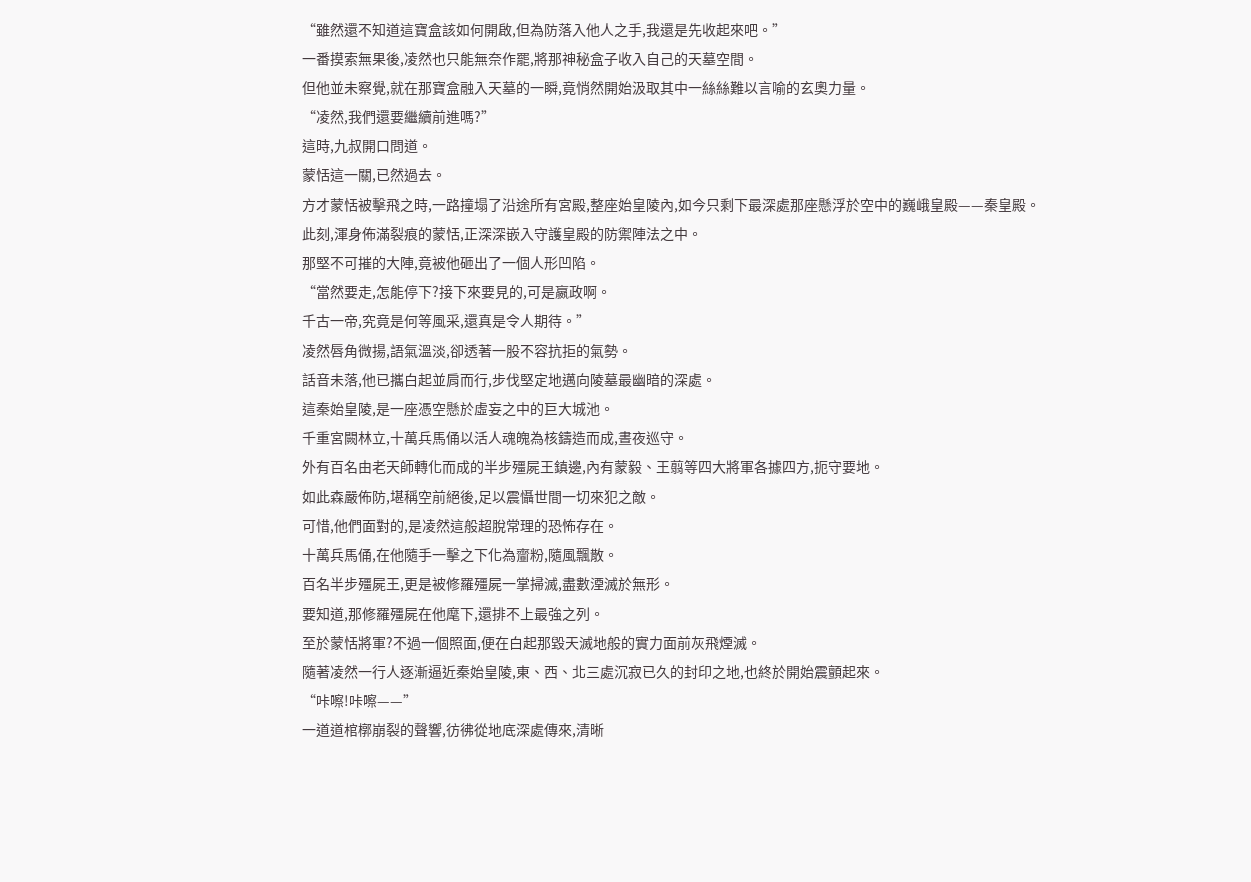“雖然還不知道這寶盒該如何開啟,但為防落入他人之手,我還是先收起來吧。”
一番摸索無果後,凌然也只能無奈作罷,將那神秘盒子收入自己的天墓空間。
但他並未察覺,就在那寶盒融入天墓的一瞬,竟悄然開始汲取其中一絲絲難以言喻的玄奧力量。
“凌然,我們還要繼續前進嗎?”
這時,九叔開口問道。
蒙恬這一關,已然過去。
方才蒙恬被擊飛之時,一路撞塌了沿途所有宮殿,整座始皇陵內,如今只剩下最深處那座懸浮於空中的巍峨皇殿——秦皇殿。
此刻,渾身佈滿裂痕的蒙恬,正深深嵌入守護皇殿的防禦陣法之中。
那堅不可摧的大陣,竟被他砸出了一個人形凹陷。
“當然要走,怎能停下?接下來要見的,可是嬴政啊。
千古一帝,究竟是何等風采,還真是令人期待。”
凌然唇角微揚,語氣溫淡,卻透著一股不容抗拒的氣勢。
話音未落,他已攜白起並肩而行,步伐堅定地邁向陵墓最幽暗的深處。
這秦始皇陵,是一座憑空懸於虛妄之中的巨大城池。
千重宮闕林立,十萬兵馬俑以活人魂魄為核鑄造而成,晝夜巡守。
外有百名由老天師轉化而成的半步殭屍王鎮邊,內有蒙毅、王翦等四大將軍各據四方,扼守要地。
如此森嚴佈防,堪稱空前絕後,足以震懾世間一切來犯之敵。
可惜,他們面對的,是凌然這般超脫常理的恐怖存在。
十萬兵馬俑,在他隨手一擊之下化為齏粉,隨風飄散。
百名半步殭屍王,更是被修羅殭屍一掌掃滅,盡數湮滅於無形。
要知道,那修羅殭屍在他麾下,還排不上最強之列。
至於蒙恬將軍?不過一個照面,便在白起那毀天滅地般的實力面前灰飛煙滅。
隨著凌然一行人逐漸逼近秦始皇陵,東、西、北三處沉寂已久的封印之地,也終於開始震顫起來。
“咔嚓!咔嚓——”
一道道棺槨崩裂的聲響,彷彿從地底深處傳來,清晰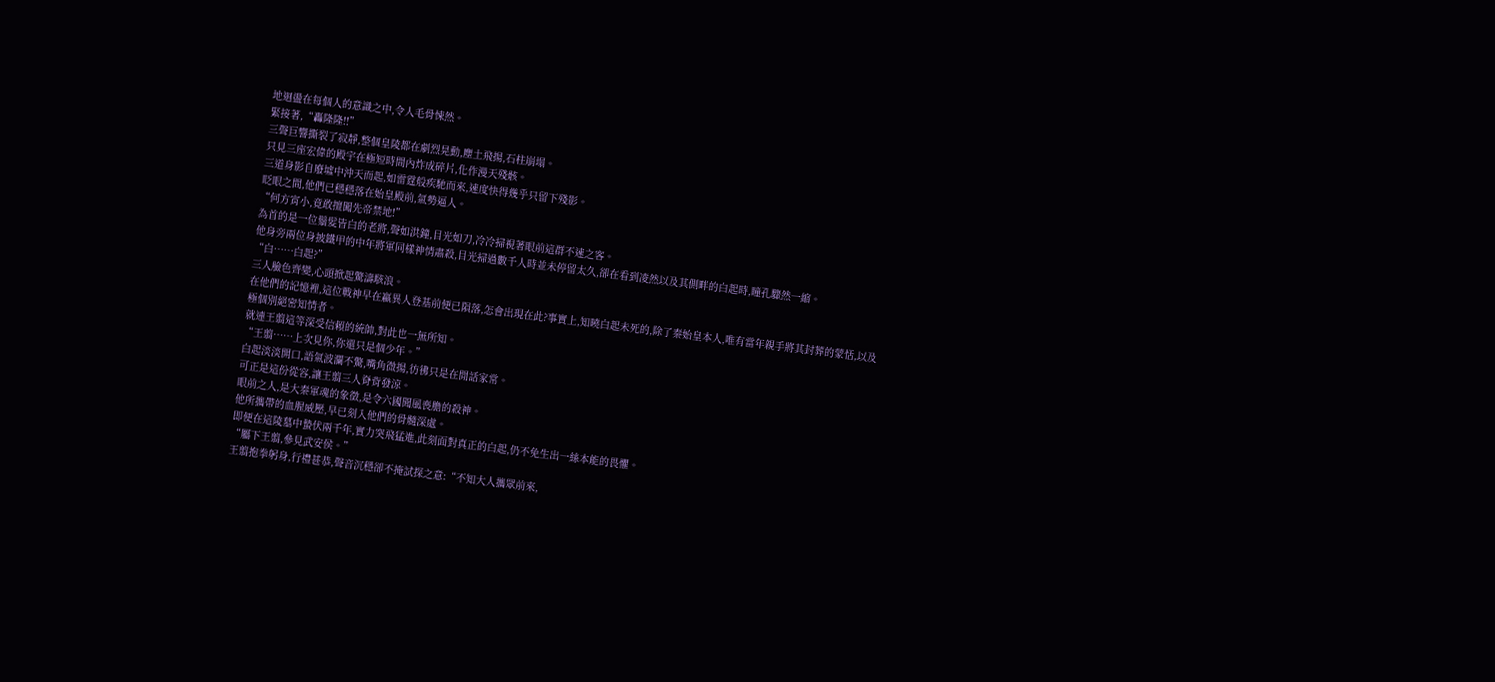地迴盪在每個人的意識之中,令人毛骨悚然。
緊接著,“轟隆隆!!”
三聲巨響撕裂了寂靜,整個皇陵都在劇烈晃動,塵土飛揚,石柱崩塌。
只見三座宏偉的殿宇在極短時間內炸成碎片,化作漫天殘骸。
三道身影自廢墟中沖天而起,如雷霆般疾馳而來,速度快得幾乎只留下殘影。
眨眼之間,他們已穩穩落在始皇殿前,氣勢逼人。
“何方宵小,竟敢擅闖先帝禁地!”
為首的是一位鬚髮皆白的老將,聲如洪鐘,目光如刀,冷冷掃視著眼前這群不速之客。
他身旁兩位身披鐵甲的中年將軍同樣神情肅殺,目光掃過數千人時並未停留太久,卻在看到凌然以及其側畔的白起時,瞳孔驟然一縮。
“白……白起?”
三人臉色齊變,心頭掀起驚濤駭浪。
在他們的記憶裡,這位戰神早在嬴異人登基前便已隕落,怎會出現在此?事實上,知曉白起未死的,除了秦始皇本人,唯有當年親手將其封葬的蒙恬,以及極個別絕密知情者。
就連王翦這等深受信賴的統帥,對此也一無所知。
“王翦……上次見你,你還只是個少年。”
白起淡淡開口,語氣波瀾不驚,嘴角微揚,彷彿只是在閒話家常。
可正是這份從容,讓王翦三人脊背發涼。
眼前之人,是大秦軍魂的象徵,是令六國聞風喪膽的殺神。
他所攜帶的血腥威壓,早已刻入他們的骨髓深處。
即便在這陵墓中蟄伏兩千年,實力突飛猛進,此刻面對真正的白起,仍不免生出一絲本能的畏懼。
“屬下王翦,參見武安侯。”
王翦抱拳躬身,行禮甚恭,聲音沉穩卻不掩試探之意:“不知大人攜眾前來,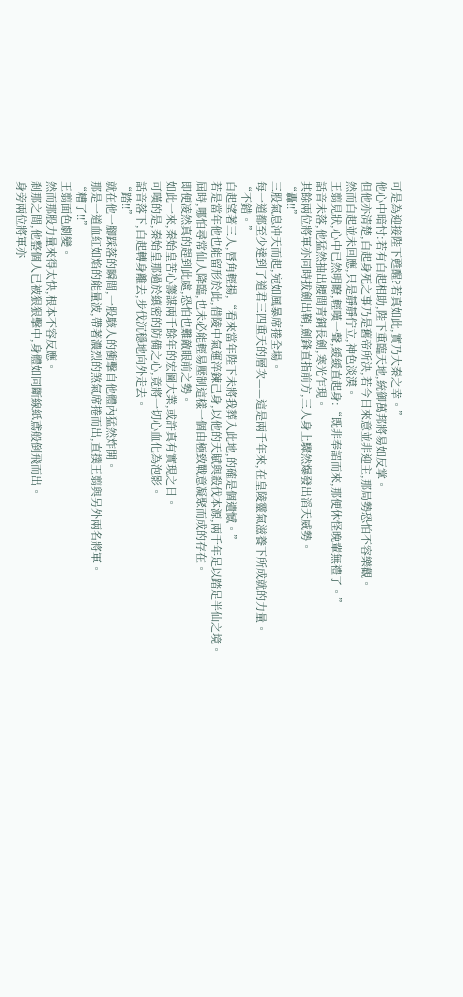可是為迎接陛下甦醒?若真如此,實乃大秦之幸。”
他心中暗忖:若有白起相助,陛下重臨天地,統御萬邦將易如反掌。
但他亦清楚,白起身死之事乃是舊帝所決,若今日來意並非迎主,那局勢恐怕不容樂觀。
然而白起並未回應,只是靜靜佇立,神色淡漠。
王翦見狀,心中已然明瞭,輕嘆一聲,緩緩直起身:“既非奉詔而來,那便休怪晚輩無禮了。”
話音未落,他猛然抽出腰間青銅長劍,寒光乍現。
其餘兩位將軍亦同時拔劍出鞘,劍鋒直指前方,三人身上驟然爆發出滔天威勢。
“轟!!”
三股氣息沖天而起,宛如風暴席捲全場。
每一道都至少達到了道君三四重天的層次——這是兩千年來,在皇陵靈氣滋養下所成就的力量。
“不錯。”
白起望著三人,唇角輕揚,“看來當年陛下未將我葬入此地,的確是個遺憾。”
若是當年他也能留形於此,借陵中氣運淬鍊己身,以他的天賦與殺伐本源,兩千年足以踏足半仙之境。
屆時,哪怕尋常仙人降臨,也未必能輕易壓制這樣一個由極致戰意凝聚而成的存在。
即便凌然真的趕到此處,恐怕也難敵眼前之勢。
如此一來,秦始皇苦心籌謀兩千餘年的宏圖大業,或許真有實現之日。
可嘆的是,秦始皇那過於縝密的防備之心,竟將一切心血化為泡影。
話音落下,白起轉身離去,步伐沉穩地向外走去。
“踏!!”
就在他一腳踩落的瞬間,一股駭人的衝擊自他體內猛然炸開。
那是一道血紅如焰的能量波,帶著濃烈的煞氣席捲而出,直撲王翦與另外兩名將軍。
“糟了!!”
王翦面色劇變。
然而那股力量來得太快,根本不容反應。
剎那之間,他整個人已被狠狠擊中,身體如同斷線紙鳶般倒飛而出。
身旁兩位將軍亦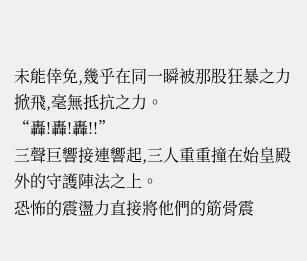未能倖免,幾乎在同一瞬被那股狂暴之力掀飛,毫無抵抗之力。
“轟!轟!轟!!”
三聲巨響接連響起,三人重重撞在始皇殿外的守護陣法之上。
恐怖的震盪力直接將他們的筋骨震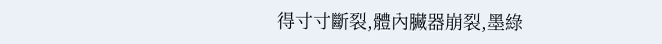得寸寸斷裂,體內臟器崩裂,墨綠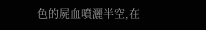色的屍血噴灑半空,在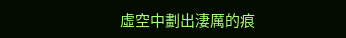虛空中劃出淒厲的痕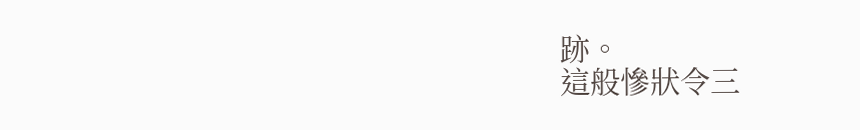跡。
這般慘狀令三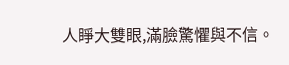人睜大雙眼,滿臉驚懼與不信。